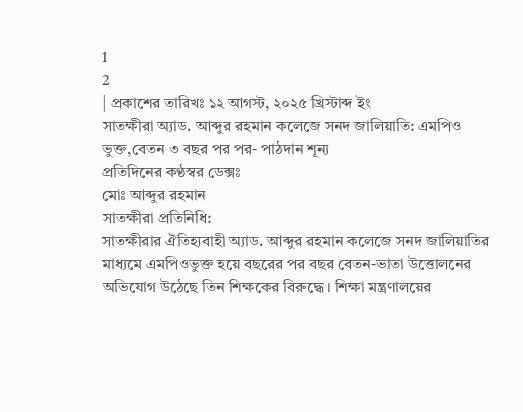1
2
| প্রকাশের তারিখঃ ১২ আগস্ট, ২০২৫ খ্রিস্টাব্দ ইং
সাতক্ষীরা অ্যাড. আব্দুর রহমান কলেজে সনদ জালিয়াতি: এমপিও ভুক্ত,বেতন ৩ বছর পর পর- পাঠদান শূন্য
প্রতিদিনের কণ্ঠস্বর ডেক্সঃ
মোঃ আব্দুর রহমান
সাতক্ষীরা প্রতিনিধি:
সাতক্ষীরার ঐতিহ্যবাহী অ্যাড. আব্দুর রহমান কলেজে সনদ জালিয়াতির মাধ্যমে এমপিওভুক্ত হয়ে বছরের পর বছর বেতন-ভাতা উত্তোলনের অভিযোগ উঠেছে তিন শিক্ষকের বিরুদ্ধে। শিক্ষা মন্ত্রণালয়ের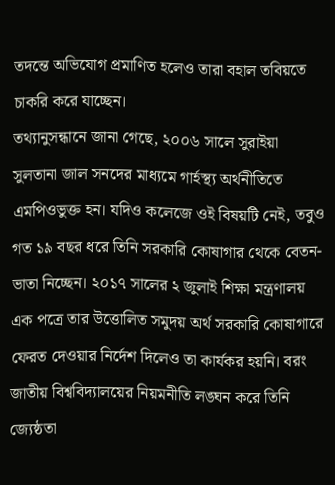তদন্তে অভিযোগ প্রমাণিত হলেও তারা বহাল তবিয়তে চাকরি করে যাচ্ছেন।
তথ্যানুসন্ধানে জানা গেছে, ২০০৬ সালে সুরাইয়া সুলতানা জাল সনদের মাধ্যমে গার্হস্থ্য অর্থনীতিতে এমপিওভুক্ত হন। যদিও কলেজে ওই বিষয়টি নেই, তবুও গত ১৯ বছর ধরে তিনি সরকারি কোষাগার থেকে বেতন-ভাতা নিচ্ছেন। ২০১৭ সালের ২ জুলাই শিক্ষা মন্ত্রণালয় এক পত্রে তার উত্তোলিত সমুদয় অর্থ সরকারি কোষাগারে ফেরত দেওয়ার নির্দেশ দিলেও তা কার্যকর হয়নি। বরং জাতীয় বিশ্ববিদ্যালয়ের নিয়মনীতি লঙ্ঘন করে তিনি জ্যেষ্ঠতা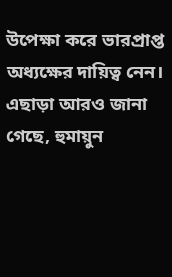উপেক্ষা করে ভারপ্রাপ্ত অধ্যক্ষের দায়িত্ব নেন।
এছাড়া আরও জানা গেছে, হুমায়ুন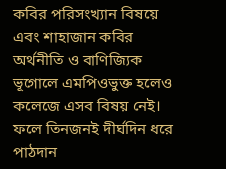কবির পরিসংখ্যান বিষয়ে এবং শাহাজান কবির অর্থনীতি ও বাণিজ্যিক ভূগোলে এমপিওভুক্ত হলেও কলেজে এসব বিষয় নেই। ফলে তিনজনই দীর্ঘদিন ধরে পাঠদান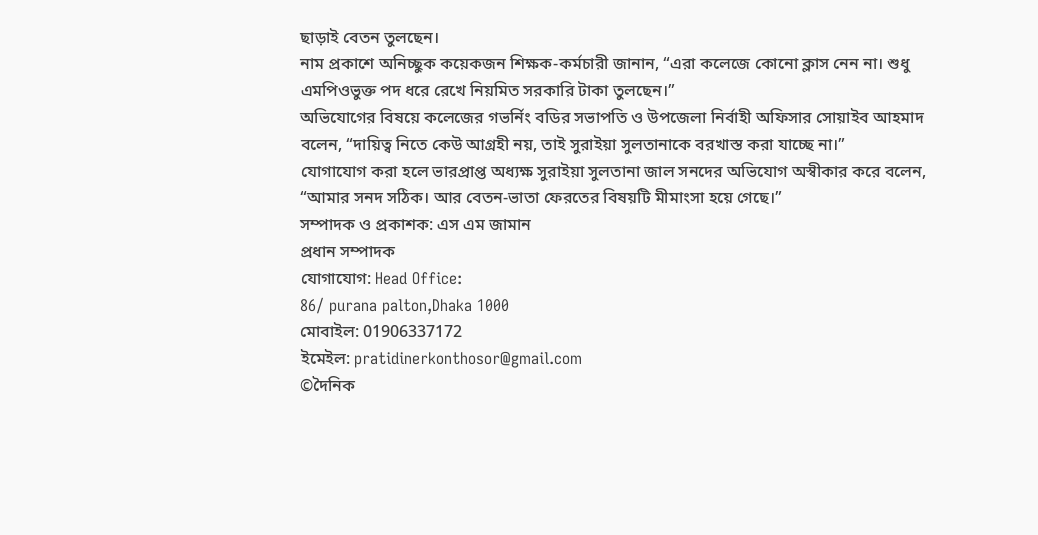ছাড়াই বেতন তুলছেন।
নাম প্রকাশে অনিচ্ছুক কয়েকজন শিক্ষক-কর্মচারী জানান, “এরা কলেজে কোনো ক্লাস নেন না। শুধু এমপিওভুক্ত পদ ধরে রেখে নিয়মিত সরকারি টাকা তুলছেন।”
অভিযোগের বিষয়ে কলেজের গভর্নিং বডির সভাপতি ও উপজেলা নির্বাহী অফিসার সোয়াইব আহমাদ বলেন, “দায়িত্ব নিতে কেউ আগ্রহী নয়, তাই সুরাইয়া সুলতানাকে বরখাস্ত করা যাচ্ছে না।”
যোগাযোগ করা হলে ভারপ্রাপ্ত অধ্যক্ষ সুরাইয়া সুলতানা জাল সনদের অভিযোগ অস্বীকার করে বলেন, “আমার সনদ সঠিক। আর বেতন-ভাতা ফেরতের বিষয়টি মীমাংসা হয়ে গেছে।”
সম্পাদক ও প্রকাশক: এস এম জামান
প্রধান সম্পাদক
যোগাযোগ: Head Office:
86/ purana palton,Dhaka 1000
মোবাইল: 01906337172
ইমেইল: pratidinerkonthosor@gmail.com
©দৈনিক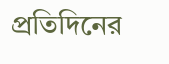প্রতিদিনের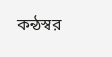কন্ঠস্বর